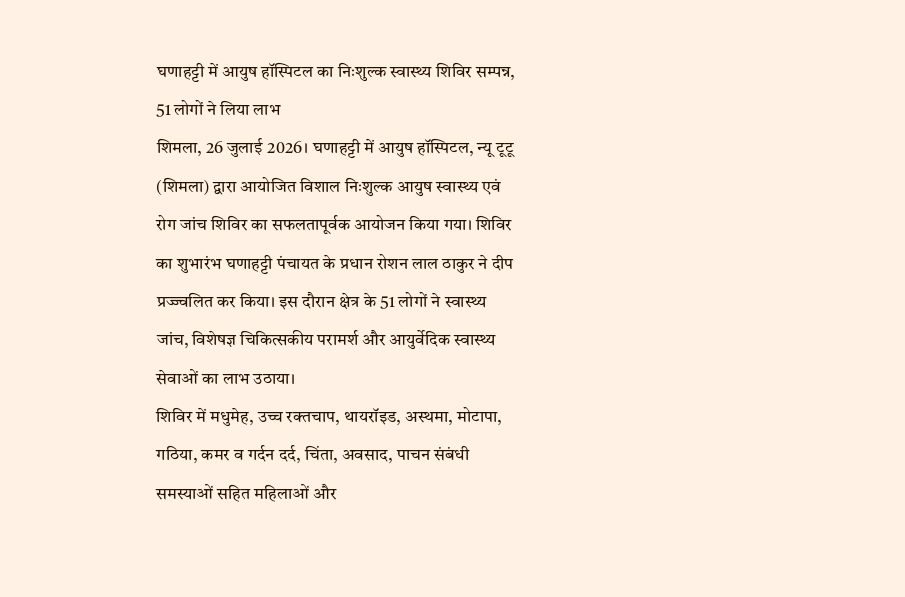घणाहट्टी में आयुष हॉस्पिटल का निःशुल्क स्वास्थ्य शिविर सम्पन्न, 51 लोगों ने लिया लाभ
शिमला, 26 जुलाई 2026। घणाहट्टी में आयुष हॉस्पिटल, न्यू टूटू (शिमला) द्वारा आयोजित विशाल निःशुल्क आयुष स्वास्थ्य एवं रोग जांच शिविर का सफलतापूर्वक आयोजन किया गया। शिविर का शुभारंभ घणाहट्टी पंचायत के प्रधान रोशन लाल ठाकुर ने दीप प्रज्ज्वलित कर किया। इस दौरान क्षेत्र के 51 लोगों ने स्वास्थ्य जांच, विशेषज्ञ चिकित्सकीय परामर्श और आयुर्वेदिक स्वास्थ्य सेवाओं का लाभ उठाया।
शिविर में मधुमेह, उच्च रक्तचाप, थायरॉइड, अस्थमा, मोटापा, गठिया, कमर व गर्दन दर्द, चिंता, अवसाद, पाचन संबंधी समस्याओं सहित महिलाओं और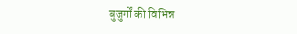बुजुर्गों की विभिन्न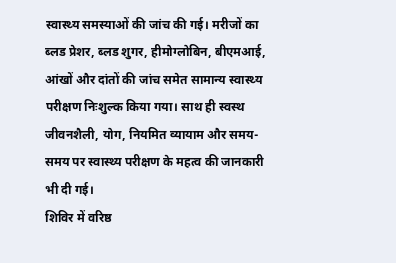स्वास्थ्य समस्याओं की जांच की गई। मरीजों का ब्लड प्रेशर, ब्लड शुगर, हीमोग्लोबिन, बीएमआई, आंखों और दांतों की जांच समेत सामान्य स्वास्थ्य परीक्षण निःशुल्क किया गया। साथ ही स्वस्थ जीवनशैली, योग, नियमित व्यायाम और समय-समय पर स्वास्थ्य परीक्षण के महत्व की जानकारी भी दी गई।
शिविर में वरिष्ठ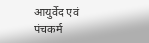आयुर्वेद एवं पंचकर्म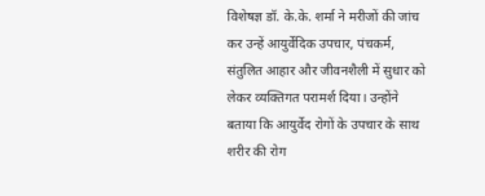विशेषज्ञ डॉ. के.के. शर्मा ने मरीजों की जांच कर उन्हें आयुर्वेदिक उपचार, पंचकर्म, संतुलित आहार और जीवनशैली में सुधार को लेकर व्यक्तिगत परामर्श दिया। उन्होंने बताया कि आयुर्वेद रोगों के उपचार के साथ शरीर की रोग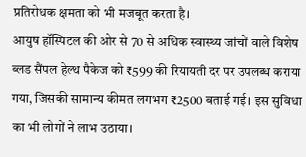प्रतिरोधक क्षमता को भी मजबूत करता है।
आयुष हॉस्पिटल की ओर से 70 से अधिक स्वास्थ्य जांचों वाले विशेष ब्लड सैंपल हेल्थ पैकेज को ₹599 की रियायती दर पर उपलब्ध कराया गया, जिसकी सामान्य कीमत लगभग ₹2500 बताई गई। इस सुविधा का भी लोगों ने लाभ उठाया।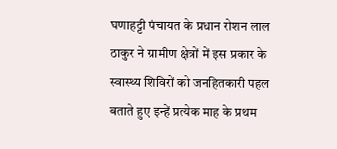घणाहट्टी पंचायत के प्रधान रोशन लाल ठाकुर ने ग्रामीण क्षेत्रों में इस प्रकार के स्वास्थ्य शिविरों को जनहितकारी पहल बताते हुए इन्हें प्रत्येक माह के प्रथम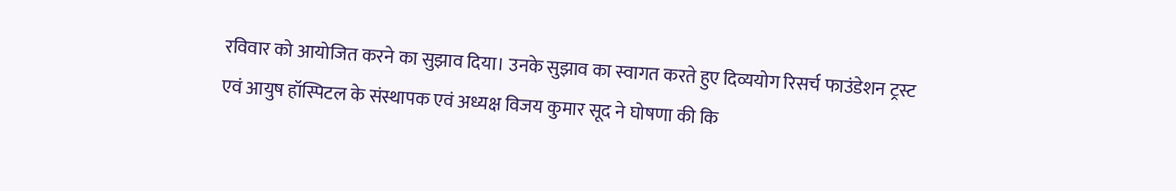रविवार को आयोजित करने का सुझाव दिया। उनके सुझाव का स्वागत करते हुए दिव्ययोग रिसर्च फाउंडेशन ट्रस्ट एवं आयुष हॉस्पिटल के संस्थापक एवं अध्यक्ष विजय कुमार सूद ने घोषणा की कि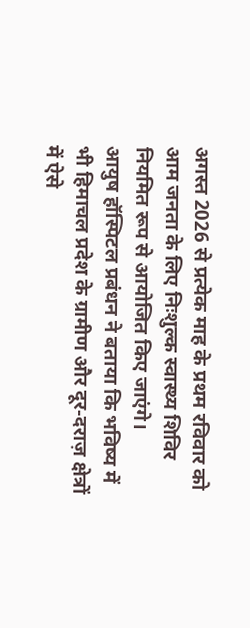अगस्त 2026 से प्रत्येक माह के प्रथम रविवार को आम जनता के लिए निःशुल्क स्वास्थ्य शिविर नियमित रूप से आयोजित किए जाएंगे।
आयुष हॉस्पिटल प्रबंधन ने बताया कि भविष्य में भी हिमाचल प्रदेश के ग्रामीण और दूर-दराज़ क्षेत्रों में ऐसे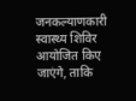जनकल्याणकारी स्वास्थ्य शिविर आयोजित किए जाएंगे, ताकि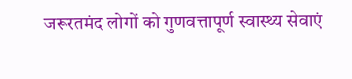जरूरतमंद लोगों को गुणवत्तापूर्ण स्वास्थ्य सेवाएं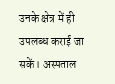उनके क्षेत्र में ही उपलब्ध कराई जा सकें। अस्पताल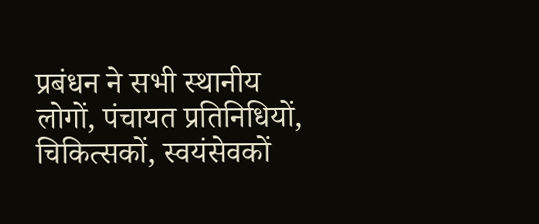प्रबंधन ने सभी स्थानीय लोगों, पंचायत प्रतिनिधियों, चिकित्सकों, स्वयंसेवकों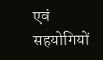एवं सहयोगियों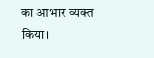का आभार व्यक्त किया।